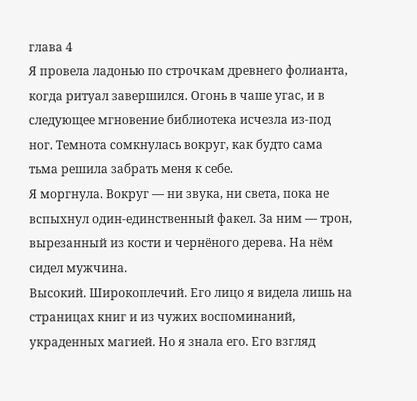глава 4
Я провела ладонью по строчкам древнего фолианта, когда ритуал завершился. Огонь в чаше угас, и в следующее мгновение библиотека исчезла из-под ног. Темнота сомкнулась вокруг, как будто сама тьма решила забрать меня к себе.
Я моргнула. Вокруг — ни звука, ни света, пока не вспыхнул один-единственный факел. За ним — трон, вырезанный из кости и чернёного дерева. На нём сидел мужчина.
Высокий. Широкоплечий. Его лицо я видела лишь на страницах книг и из чужих воспоминаний, украденных магией. Но я знала его. Его взгляд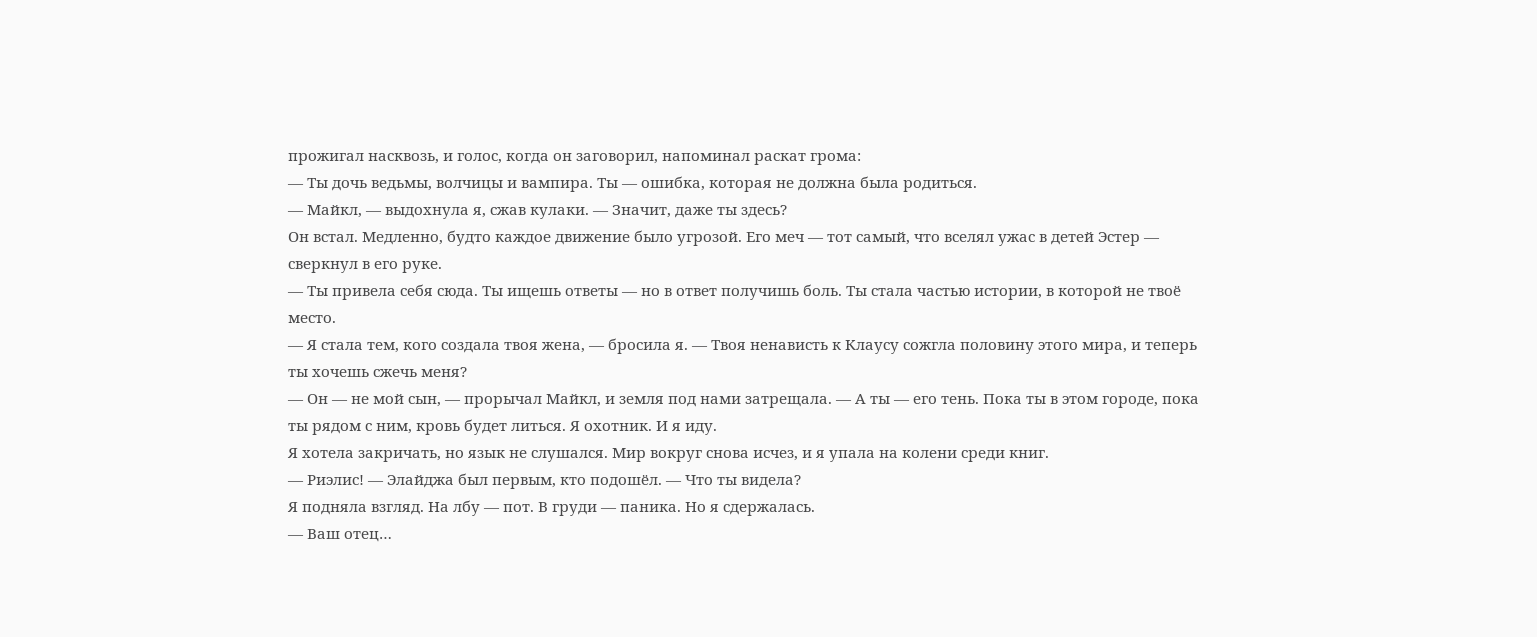прожигал насквозь, и голос, когда он заговорил, напоминал раскат грома:
— Ты дочь ведьмы, волчицы и вампира. Ты — ошибка, которая не должна была родиться.
— Майкл, — выдохнула я, сжав кулаки. — Значит, даже ты здесь?
Он встал. Медленно, будто каждое движение было угрозой. Его меч — тот самый, что вселял ужас в детей Эстер — сверкнул в его руке.
— Ты привела себя сюда. Ты ищешь ответы — но в ответ получишь боль. Ты стала частью истории, в которой не твоё место.
— Я стала тем, кого создала твоя жена, — бросила я. — Твоя ненависть к Клаусу сожгла половину этого мира, и теперь ты хочешь сжечь меня?
— Он — не мой сын, — прорычал Майкл, и земля под нами затрещала. — А ты — его тень. Пока ты в этом городе, пока ты рядом с ним, кровь будет литься. Я охотник. И я иду.
Я хотела закричать, но язык не слушался. Мир вокруг снова исчез, и я упала на колени среди книг.
— Риэлис! — Элайджа был первым, кто подошёл. — Что ты видела?
Я подняла взгляд. На лбу — пот. В груди — паника. Но я сдержалась.
— Ваш отец…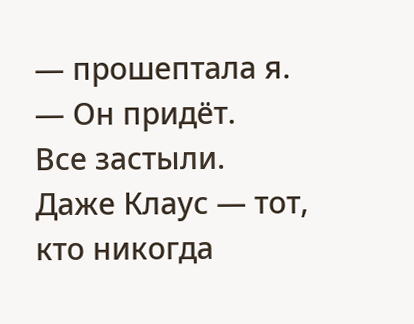— прошептала я. — Он придёт.
Все застыли. Даже Клаус — тот, кто никогда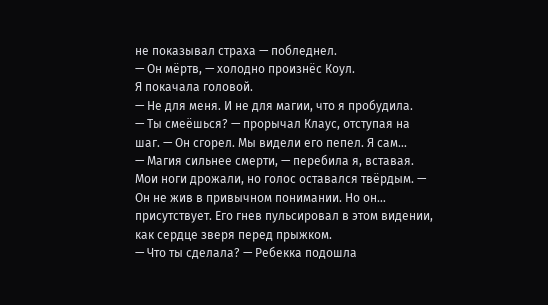не показывал страха — побледнел.
— Он мёртв, — холодно произнёс Коул.
Я покачала головой.
— Не для меня. И не для магии, что я пробудила.
— Ты смеёшься? — прорычал Клаус, отступая на шаг. — Он сгорел. Мы видели его пепел. Я сам...
— Магия сильнее смерти, — перебила я, вставая. Мои ноги дрожали, но голос оставался твёрдым. — Он не жив в привычном понимании. Но он… присутствует. Его гнев пульсировал в этом видении, как сердце зверя перед прыжком.
— Что ты сделала? — Ребекка подошла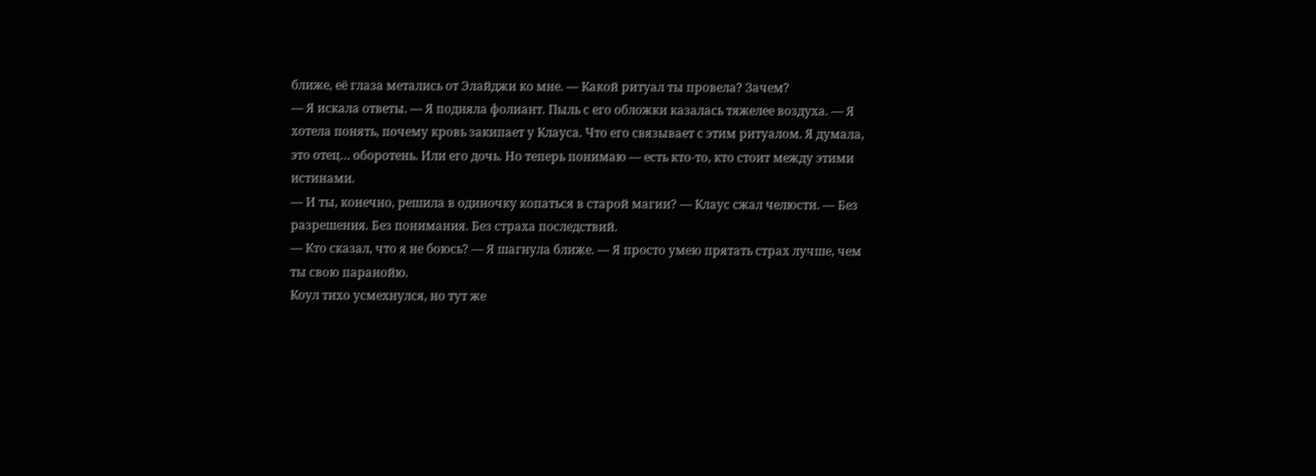ближе, её глаза метались от Элайджи ко мне. — Какой ритуал ты провела? Зачем?
— Я искала ответы. — Я подняла фолиант. Пыль с его обложки казалась тяжелее воздуха. — Я хотела понять, почему кровь закипает у Клауса. Что его связывает с этим ритуалом. Я думала, это отец… оборотень. Или его дочь. Но теперь понимаю — есть кто-то, кто стоит между этими истинами.
— И ты, конечно, решила в одиночку копаться в старой магии? — Клаус сжал челюсти. — Без разрешения. Без понимания. Без страха последствий.
— Кто сказал, что я не боюсь? — Я шагнула ближе. — Я просто умею прятать страх лучше, чем ты свою паранойю.
Коул тихо усмехнулся, но тут же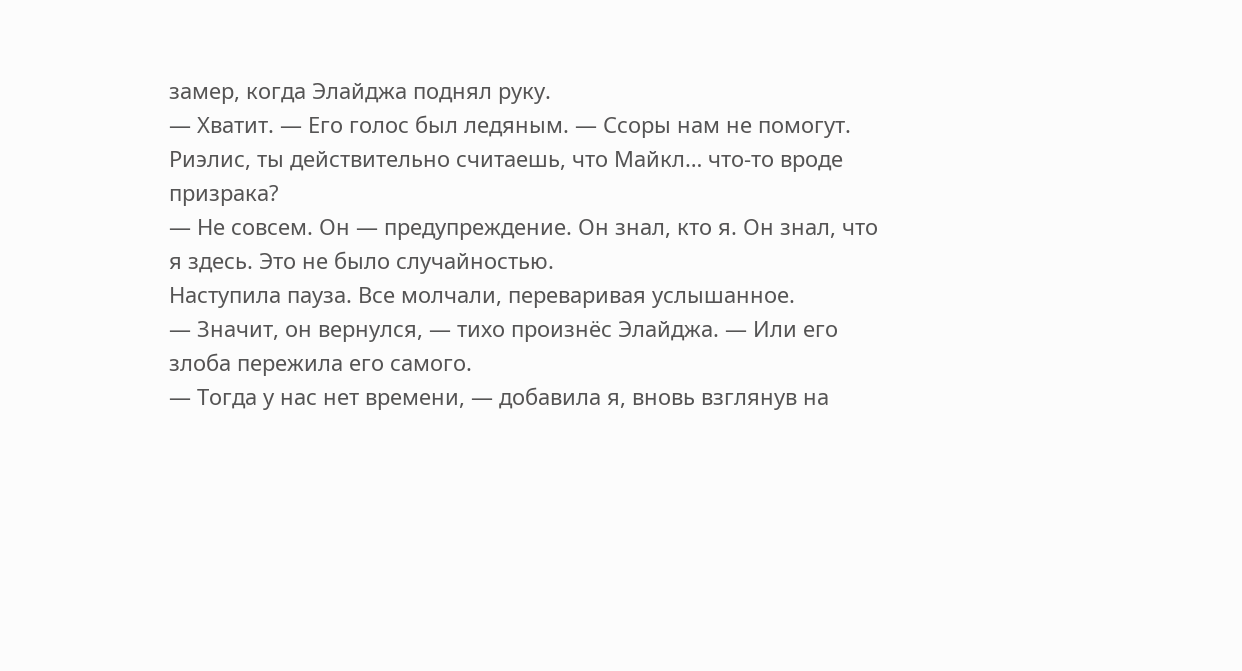замер, когда Элайджа поднял руку.
— Хватит. — Его голос был ледяным. — Ссоры нам не помогут. Риэлис, ты действительно считаешь, что Майкл… что-то вроде призрака?
— Не совсем. Он — предупреждение. Он знал, кто я. Он знал, что я здесь. Это не было случайностью.
Наступила пауза. Все молчали, переваривая услышанное.
— Значит, он вернулся, — тихо произнёс Элайджа. — Или его злоба пережила его самого.
— Тогда у нас нет времени, — добавила я, вновь взглянув на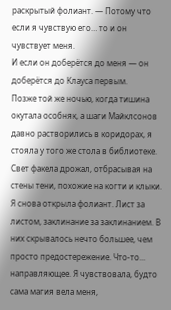раскрытый фолиант. — Потому что если я чувствую его… то и он чувствует меня.
И если он доберётся до меня — он доберётся до Клауса первым.
Позже той же ночью, когда тишина окутала особняк, а шаги Майклсонов давно растворились в коридорах, я стояла у того же стола в библиотеке. Свет факела дрожал, отбрасывая на стены тени, похожие на когти и клыки.
Я снова открыла фолиант. Лист за листом, заклинание за заклинанием. В них скрывалось нечто большее, чем просто предостережение. Что-то... направляющее. Я чувствовала, будто сама магия вела меня,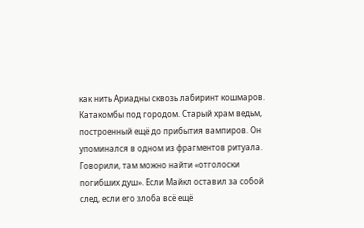как нить Ариадны сквозь лабиринт кошмаров.
Катакомбы под городом. Старый храм ведьм, построенный ещё до прибытия вампиров. Он упоминался в одном из фрагментов ритуала. Говорили, там можно найти «отголоски погибших душ». Если Майкл оставил за собой след, если его злоба всё ещё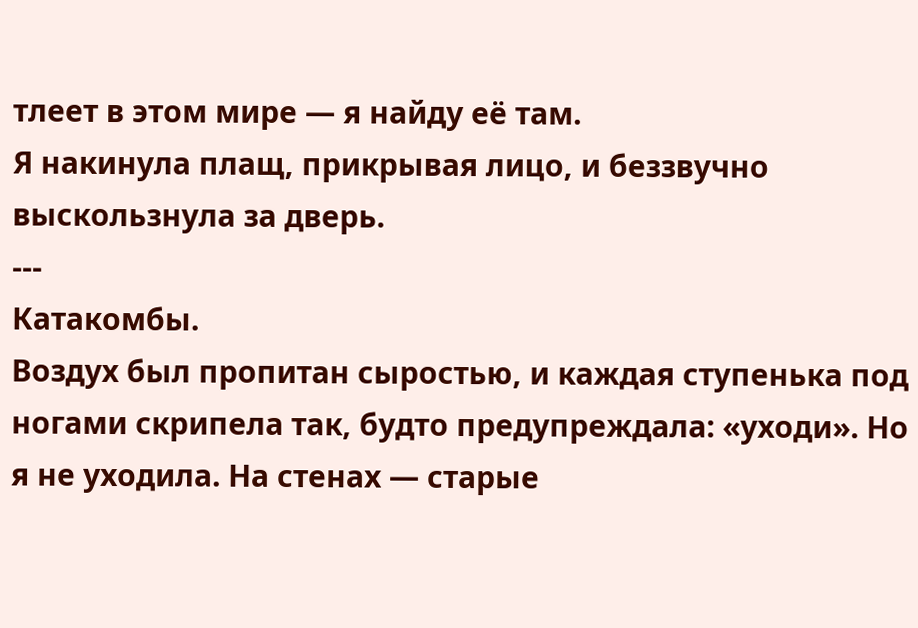тлеет в этом мире — я найду её там.
Я накинула плащ, прикрывая лицо, и беззвучно выскользнула за дверь.
---
Катакомбы.
Воздух был пропитан сыростью, и каждая ступенька под ногами скрипела так, будто предупреждала: «уходи». Но я не уходила. На стенах — старые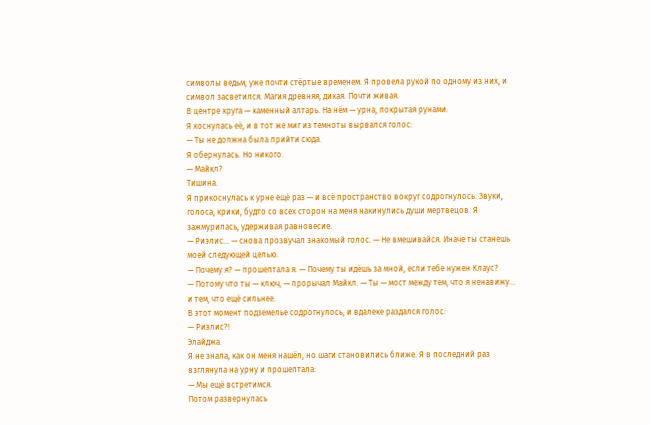символы ведьм, уже почти стёртые временем. Я провела рукой по одному из них, и символ засветился. Магия древняя, дикая. Почти живая.
В центре круга — каменный алтарь. На нём — урна, покрытая рунами.
Я коснулась её, и в тот же миг из темноты вырвался голос:
— Ты не должна была прийти сюда.
Я обернулась. Но никого.
— Майкл?
Тишина.
Я прикоснулась к урне ещё раз — и всё пространство вокруг содрогнулось. Звуки, голоса, крики, будто со всех сторон на меня накинулись души мертвецов. Я зажмурилась, удерживая равновесие.
— Риэлис… — снова прозвучал знакомый голос. — Не вмешивайся. Иначе ты станешь моей следующей целью.
— Почему я? — прошептала я. — Почему ты идёшь за мной, если тебе нужен Клаус?
— Потому что ты — ключ, — прорычал Майкл. — Ты — мост между тем, что я ненавижу… и тем, что ещё сильнее.
В этот момент подземелье содрогнулось, и вдалеке раздался голос:
— Риэлис?!
Элайджа.
Я не знала, как он меня нашёл, но шаги становились ближе. Я в последний раз взглянула на урну и прошептала:
— Мы ещё встретимся.
Потом развернулась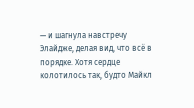— и шагнула навстречу Элайдже, делая вид, что всё в порядке. Хотя сердце колотилось так, будто Майкл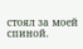стоял за моей спиной.